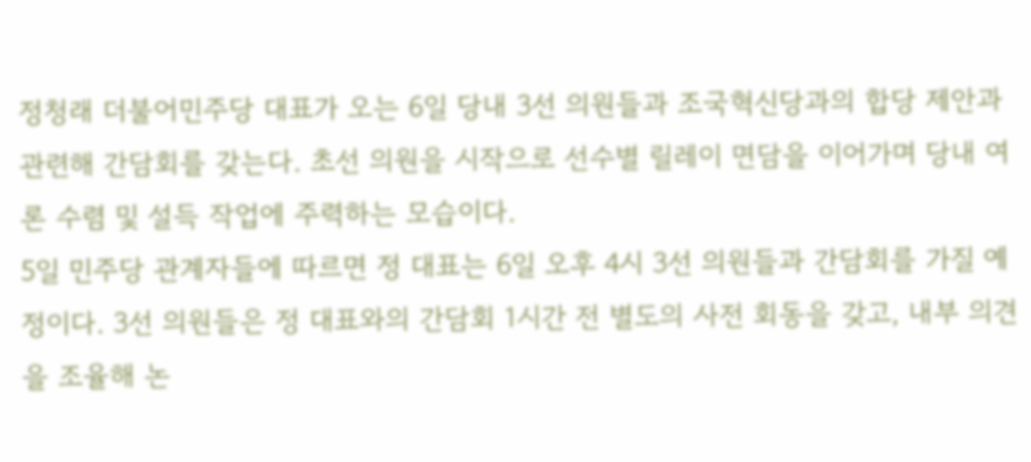정청래 더불어민주당 대표가 오는 6일 당내 3선 의원들과 조국혁신당과의 합당 제안과 관련해 간담회를 갖는다. 초선 의원을 시작으로 선수별 릴레이 면담을 이어가며 당내 여론 수렴 및 설득 작업에 주력하는 모습이다.
5일 민주당 관계자들에 따르면 정 대표는 6일 오후 4시 3선 의원들과 간담회를 가질 예정이다. 3선 의원들은 정 대표와의 간담회 1시간 전 별도의 사전 회동을 갖고, 내부 의견을 조율해 논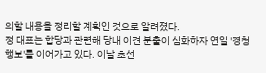의할 내용을 정리할 계획인 것으로 알려졌다.
정 대표는 합당과 관련해 당내 이견 분출이 심화하자 연일 '경청 행보'를 이어가고 있다. 이날 초선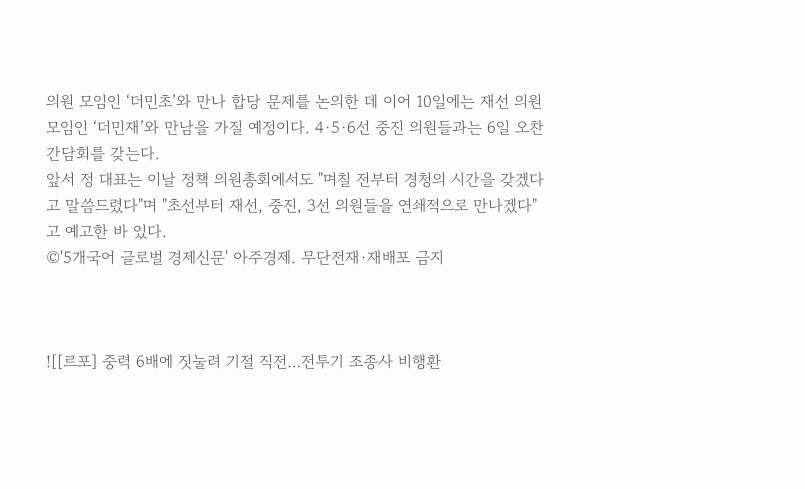의원 모임인 ‘더민초’와 만나 합당 문제를 논의한 데 이어 10일에는 재선 의원 모임인 ‘더민재’와 만남을 가질 예정이다. 4·5·6선 중진 의원들과는 6일 오찬 간담회를 갖는다.
앞서 정 대표는 이날 정책 의원총회에서도 "며칠 전부터 경청의 시간을 갖겠다고 말씀드렸다"며 "초선부터 재선, 중진, 3선 의원들을 연쇄적으로 만나겠다"고 예고한 바 있다.
©'5개국어 글로벌 경제신문' 아주경제. 무단전재·재배포 금지



![[르포] 중력 6배에 짓눌려 기절 직전…전투기 조종사 비행환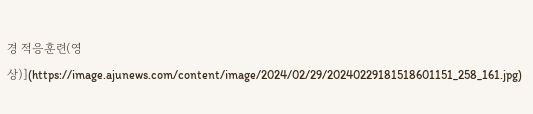경 적응훈련(영상)](https://image.ajunews.com/content/image/2024/02/29/20240229181518601151_258_161.jpg)